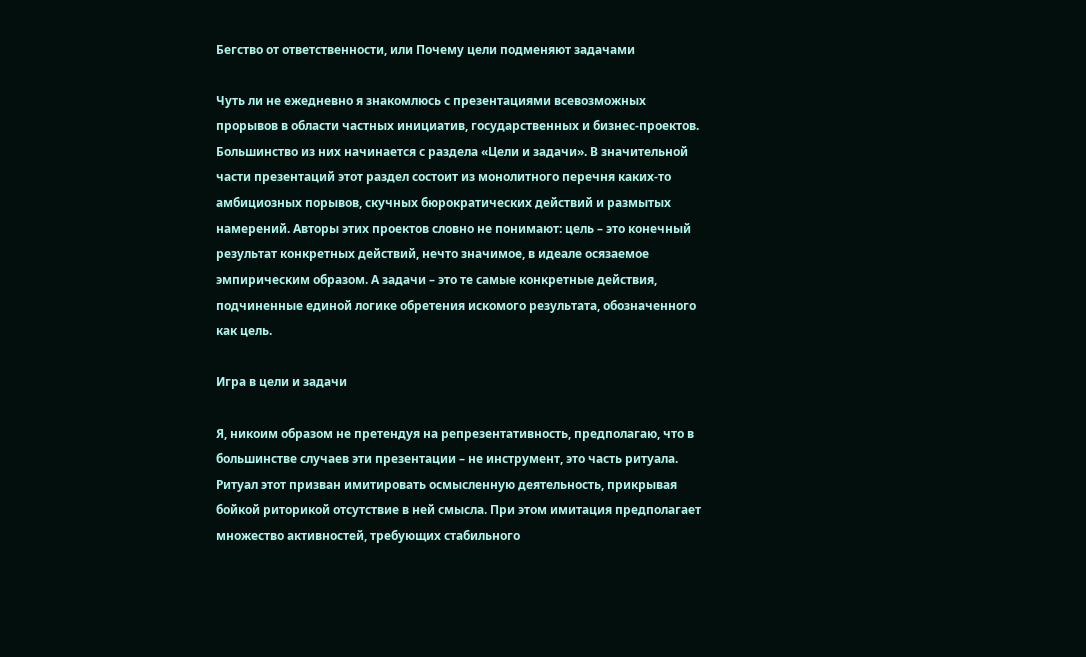Бегство от ответственности, или Почему цели подменяют задачами

Чуть ли не ежедневно я знакомлюсь с презентациями всевозможных прорывов в области частных инициатив, государственных и бизнес-проектов. Большинство из них начинается с раздела «Цели и задачи». В значительной части презентаций этот раздел состоит из монолитного перечня каких-то амбициозных порывов, скучных бюрократических действий и размытых намерений. Авторы этих проектов словно не понимают: цель – это конечный результат конкретных действий, нечто значимое, в идеале осязаемое эмпирическим образом. А задачи – это те самые конкретные действия, подчиненные единой логике обретения искомого результата, обозначенного как цель.

Игра в цели и задачи

Я, никоим образом не претендуя на репрезентативность, предполагаю, что в большинстве случаев эти презентации – не инструмент, это часть ритуала. Ритуал этот призван имитировать осмысленную деятельность, прикрывая бойкой риторикой отсутствие в ней смысла. При этом имитация предполагает множество активностей, требующих стабильного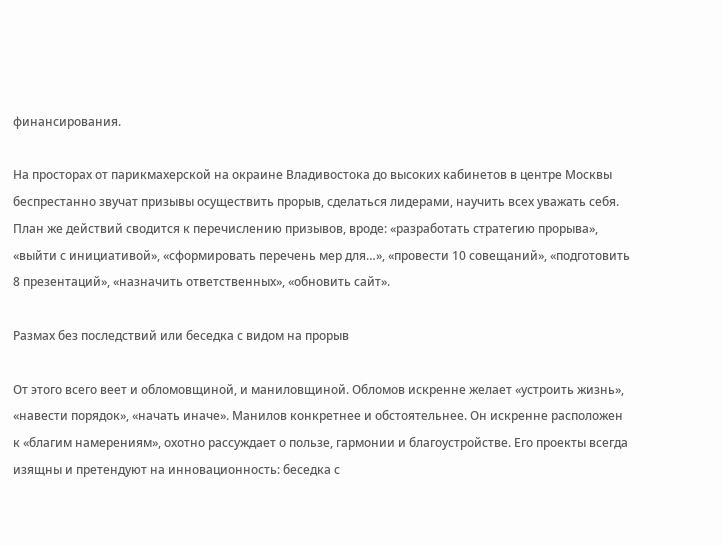финансирования.

На просторах от парикмахерской на окраине Владивостока до высоких кабинетов в центре Москвы беспрестанно звучат призывы осуществить прорыв, сделаться лидерами, научить всех уважать себя. План же действий сводится к перечислению призывов, вроде: «разработать стратегию прорыва», «выйти с инициативой», «сформировать перечень мер для…», «провести 10 совещаний», «подготовить 8 презентаций», «назначить ответственных», «обновить сайт».

Размах без последствий или беседка с видом на прорыв

От этого всего веет и обломовщиной, и маниловщиной. Обломов искренне желает «устроить жизнь», «навести порядок», «начать иначе». Манилов конкретнее и обстоятельнее. Он искренне расположен к «благим намерениям», охотно рассуждает о пользе, гармонии и благоустройстве. Его проекты всегда изящны и претендуют на инновационность: беседка с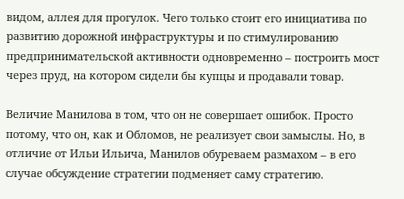видом, аллея для прогулок. Чего только стоит его инициатива по развитию дорожной инфраструктуры и по стимулированию предпринимательской активности одновременно – построить мост через пруд, на котором сидели бы купцы и продавали товар.

Величие Манилова в том, что он не совершает ошибок. Просто потому, что он, как и Обломов, не реализует свои замыслы. Но, в отличие от Ильи Ильича, Манилов обуреваем размахом – в его случае обсуждение стратегии подменяет саму стратегию.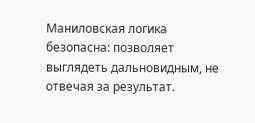Маниловская логика безопасна: позволяет выглядеть дальновидным, не отвечая за результат.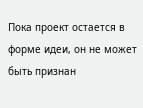Пока проект остается в форме идеи, он не может быть признан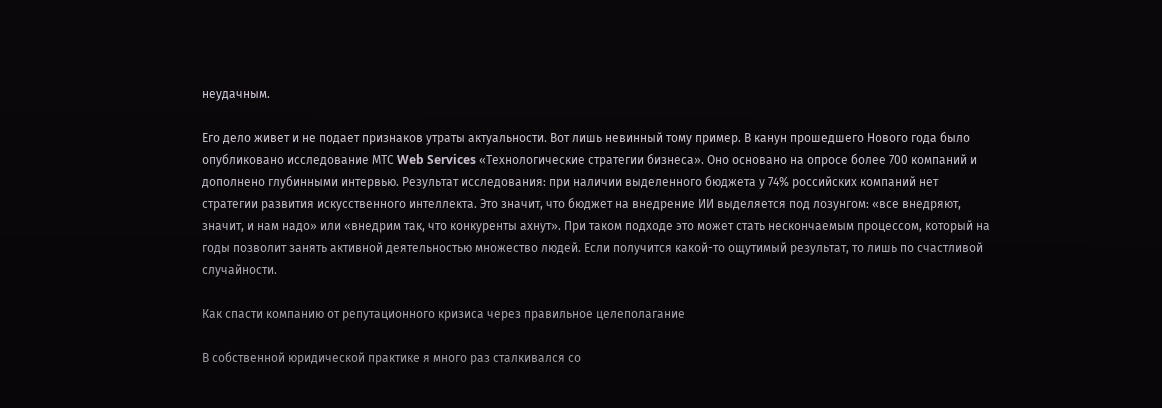неудачным.

Его дело живет и не подает признаков утраты актуальности. Вот лишь невинный тому пример. В канун прошедшего Нового года было опубликовано исследование МТС Web Services «Технологические стратегии бизнеса». Оно основано на опросе более 700 компаний и дополнено глубинными интервью. Результат исследования: при наличии выделенного бюджета у 74% российских компаний нет стратегии развития искусственного интеллекта. Это значит, что бюджет на внедрение ИИ выделяется под лозунгом: «все внедряют, значит, и нам надо» или «внедрим так, что конкуренты ахнут». При таком подходе это может стать нескончаемым процессом, который на годы позволит занять активной деятельностью множество людей. Если получится какой-то ощутимый результат, то лишь по счастливой случайности.

Как спасти компанию от репутационного кризиса через правильное целеполагание

В собственной юридической практике я много раз сталкивался со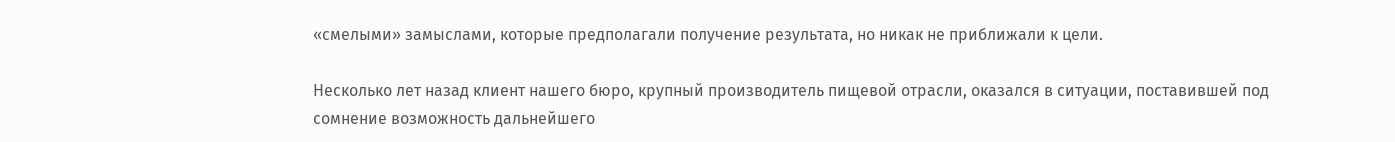«смелыми» замыслами, которые предполагали получение результата, но никак не приближали к цели.

Несколько лет назад клиент нашего бюро, крупный производитель пищевой отрасли, оказался в ситуации, поставившей под сомнение возможность дальнейшего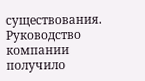существования. Руководство компании получило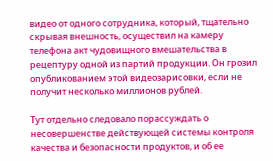видео от одного сотрудника, который, тщательно скрывая внешность, осуществил на камеру телефона акт чудовищного вмешательства в рецептуру одной из партий продукции. Он грозил опубликованием этой видеозарисовки, если не получит несколько миллионов рублей.

Тут отдельно следовало порассуждать о несовершенстве действующей системы контроля качества и безопасности продуктов, и об ее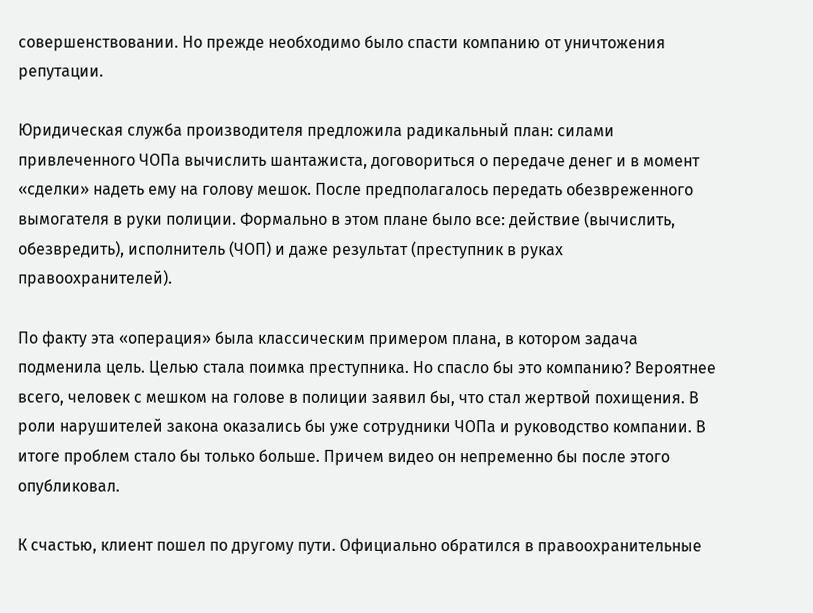совершенствовании. Но прежде необходимо было спасти компанию от уничтожения репутации.

Юридическая служба производителя предложила радикальный план: силами привлеченного ЧОПа вычислить шантажиста, договориться о передаче денег и в момент «сделки» надеть ему на голову мешок. После предполагалось передать обезвреженного вымогателя в руки полиции. Формально в этом плане было все: действие (вычислить, обезвредить), исполнитель (ЧОП) и даже результат (преступник в руках правоохранителей).

По факту эта «операция» была классическим примером плана, в котором задача подменила цель. Целью стала поимка преступника. Но спасло бы это компанию? Вероятнее всего, человек с мешком на голове в полиции заявил бы, что стал жертвой похищения. В роли нарушителей закона оказались бы уже сотрудники ЧОПа и руководство компании. В итоге проблем стало бы только больше. Причем видео он непременно бы после этого опубликовал.

К счастью, клиент пошел по другому пути. Официально обратился в правоохранительные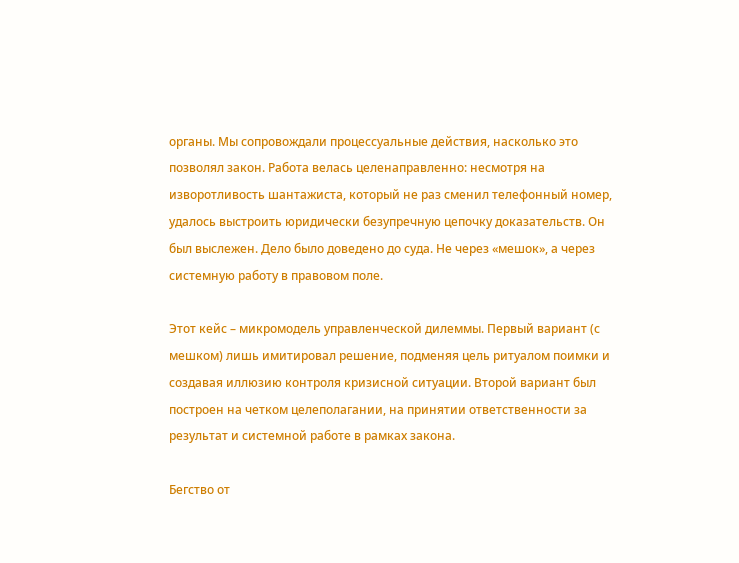органы. Мы сопровождали процессуальные действия, насколько это позволял закон. Работа велась целенаправленно: несмотря на изворотливость шантажиста, который не раз сменил телефонный номер, удалось выстроить юридически безупречную цепочку доказательств. Он был выслежен. Дело было доведено до суда. Не через «мешок», а через системную работу в правовом поле.

Этот кейс – микромодель управленческой дилеммы. Первый вариант (с мешком) лишь имитировал решение, подменяя цель ритуалом поимки и создавая иллюзию контроля кризисной ситуации. Второй вариант был построен на четком целеполагании, на принятии ответственности за результат и системной работе в рамках закона.

Бегство от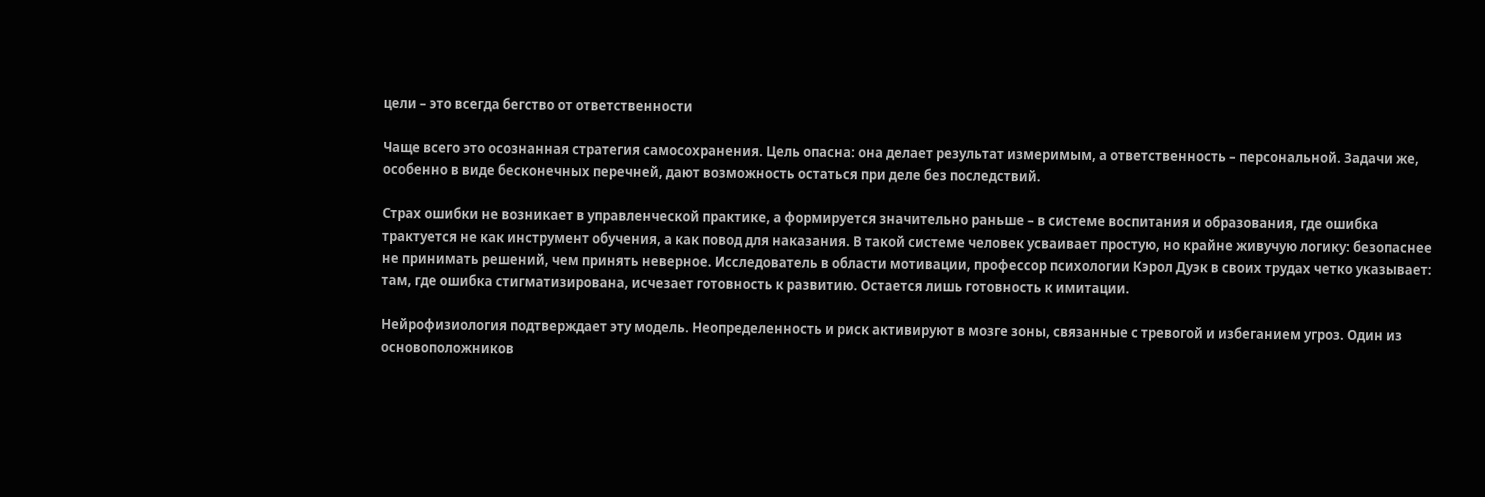цели – это всегда бегство от ответственности

Чаще всего это осознанная стратегия самосохранения. Цель опасна: она делает результат измеримым, а ответственность – персональной. Задачи же, особенно в виде бесконечных перечней, дают возможность остаться при деле без последствий.

Страх ошибки не возникает в управленческой практике, а формируется значительно раньше – в системе воспитания и образования, где ошибка трактуется не как инструмент обучения, а как повод для наказания. В такой системе человек усваивает простую, но крайне живучую логику: безопаснее не принимать решений, чем принять неверное. Исследователь в области мотивации, профессор психологии Кэрол Дуэк в своих трудах четко указывает: там, где ошибка стигматизирована, исчезает готовность к развитию. Остается лишь готовность к имитации.

Нейрофизиология подтверждает эту модель. Неопределенность и риск активируют в мозге зоны, связанные с тревогой и избеганием угроз. Один из основоположников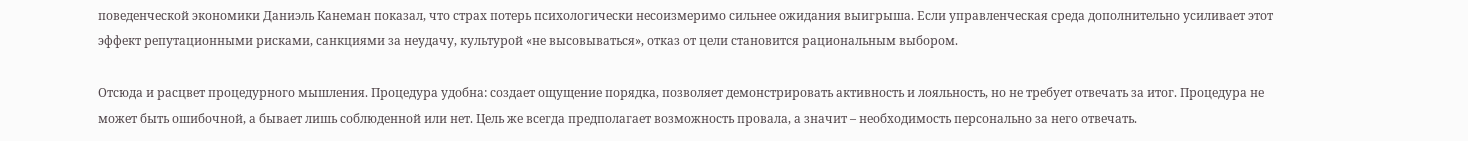поведенческой экономики Даниэль Канеман показал, что страх потерь психологически несоизмеримо сильнее ожидания выигрыша. Если управленческая среда дополнительно усиливает этот эффект репутационными рисками, санкциями за неудачу, культурой «не высовываться», отказ от цели становится рациональным выбором.

Отсюда и расцвет процедурного мышления. Процедура удобна: создает ощущение порядка, позволяет демонстрировать активность и лояльность, но не требует отвечать за итог. Процедура не может быть ошибочной, а бывает лишь соблюденной или нет. Цель же всегда предполагает возможность провала, а значит – необходимость персонально за него отвечать.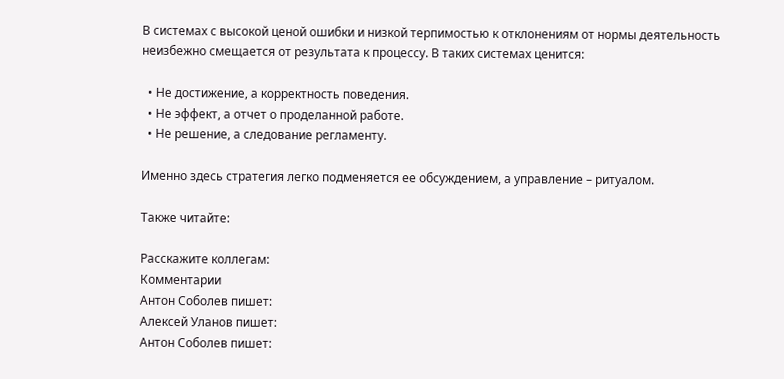В системах с высокой ценой ошибки и низкой терпимостью к отклонениям от нормы деятельность неизбежно смещается от результата к процессу. В таких системах ценится:

  • Не достижение, а корректность поведения.
  • Не эффект, а отчет о проделанной работе.
  • Не решение, а следование регламенту.

Именно здесь стратегия легко подменяется ее обсуждением, а управление – ритуалом.

Также читайте:

Расскажите коллегам:
Комментарии
Антон Соболев пишет:
Алексей Уланов пишет:
Антон Соболев пишет: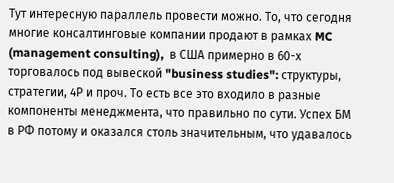Тут интересную параллель провести можно. То, что сегодня многие консалтинговые компании продают в рамках MC (management consulting),  в США примерно в 60-х торговалось под вывеской "business studies": структуры, стратегии, 4Р и проч. То есть все это входило в разные компоненты менеджмента, что правильно по сути. Успех БМ в РФ потому и оказался столь значительным, что удавалось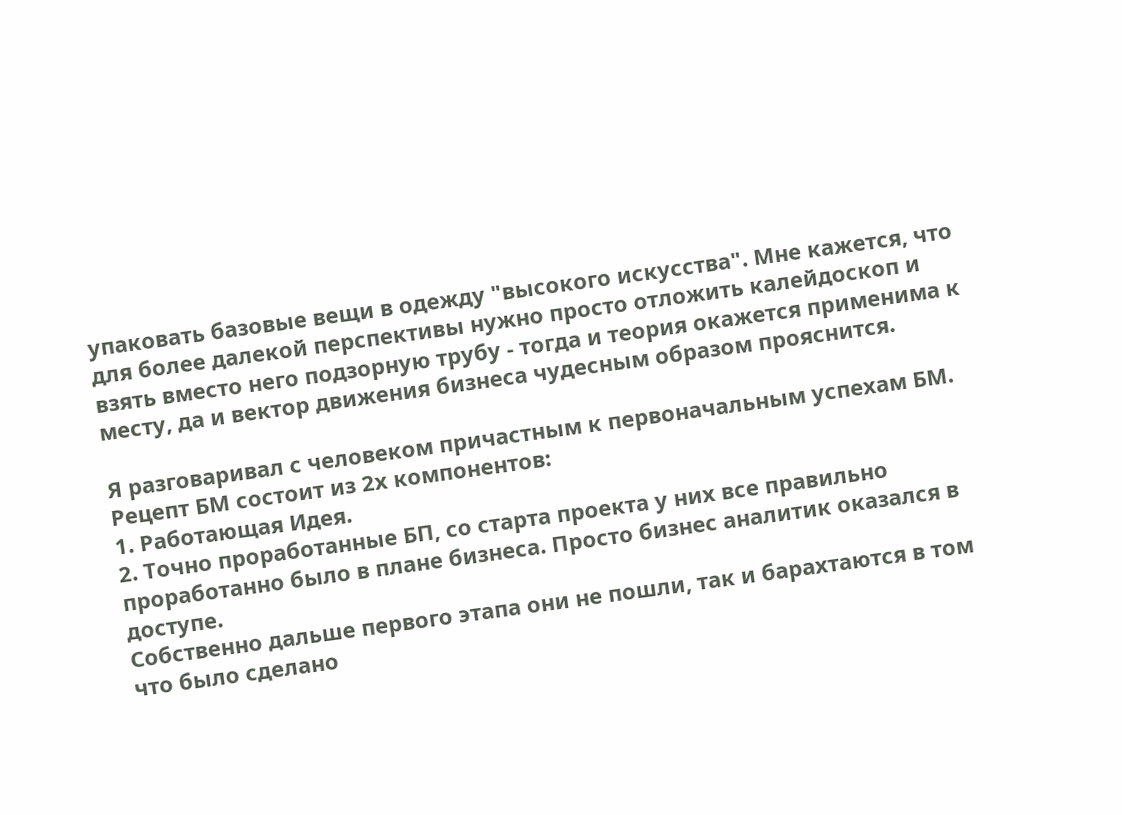упаковать базовые вещи в одежду "высокого искусства". Мне кажется, что для более далекой перспективы нужно просто отложить калейдоскоп и взять вместо него подзорную трубу - тогда и теория окажется применима к месту, да и вектор движения бизнеса чудесным образом прояснится.

Я разговаривал с человеком причастным к первоначальным успехам БМ. Рецепт БМ состоит из 2х компонентов:
1. Работающая Идея.
2. Точно проработанные БП, со старта проекта у них все правильно проработанно было в плане бизнеса. Просто бизнес аналитик оказался в доступе.
Собственно дальше первого этапа они не пошли, так и барахтаются в том что было сделано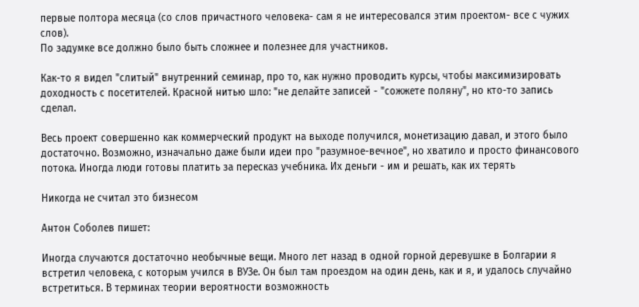первые полтора месяца (со слов причастного человека- сам я не интересовался этим проектом- все с чужих слов).
По задумке все должно было быть сложнее и полезнее для участников.

Как-то я видел "слитый" внутренний семинар, про то, как нужно проводить курсы, чтобы максимизировать доходность с посетителей. Красной нитью шло: "не делайте записей - "сожжете поляну", но кто-то запись сделал.

Весь проект совершенно как коммерческий продукт на выходе получился, монетизацию давал, и этого было достаточно. Возможно, изначально даже были идеи про "разумное-вечное", но хватило и просто финансового потока. Иногда люди готовы платить за пересказ учебника. Их деньги - им и решать, как их терять

Никогда не считал это бизнесом

Антон Соболев пишет:

Иногда случаются достаточно необычные вещи. Много лет назад в одной горной деревушке в Болгарии я встретил человека, с которым учился в ВУЗе. Он был там проездом на один день, как и я, и удалось случайно встретиться. В терминах теории вероятности возможность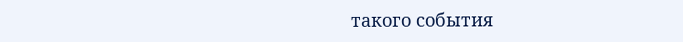такого события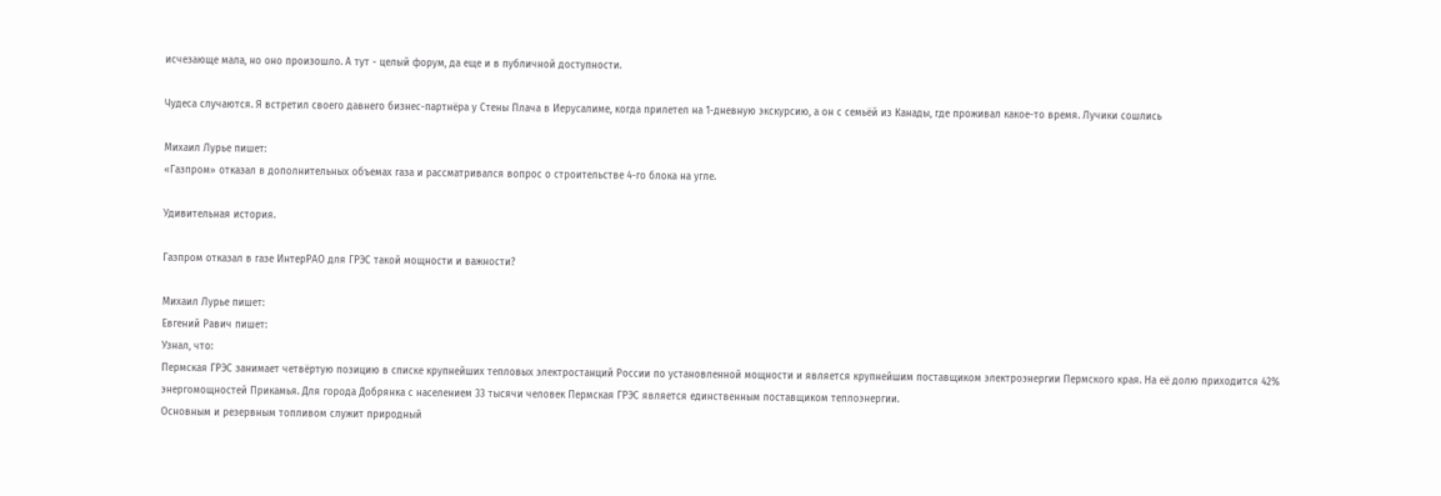исчезающе мала, но оно произошло. А тут - целый форум, да еще и в публичной доступности.

Чудеса случаются. Я встретил своего давнего бизнес-партнёра у Стены Плача в Иерусалиме, когда прилетел на 1-дневную экскурсию, а он с семьёй из Канады, где проживал какое-то время. Лучики сошлись

Михаил Лурье пишет:
«Газпром» отказал в дополнительных объемах газа и рассматривался вопрос о строительстве 4-го блока на угле.

Удивительная история.

Газпром отказал в газе ИнтерРАО для ГРЭС такой мощности и важности?

Михаил Лурье пишет:
Евгений Равич пишет:
Узнал, что:
Пермская ГРЭС занимает четвёртую позицию в списке крупнейших тепловых электростанций России по установленной мощности и является крупнейшим поставщиком электроэнергии Пермского края. На её долю приходится 42% энергомощностей Прикамья. Для города Добрянка с населением 33 тысячи человек Пермская ГРЭС является единственным поставщиком теплоэнергии.
Основным и резервным топливом служит природный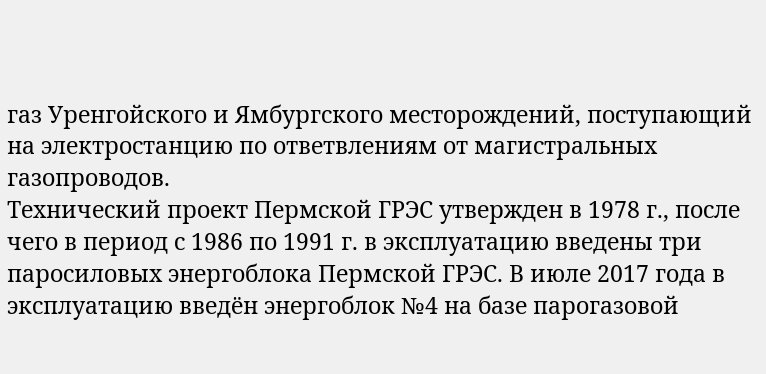газ Уренгойского и Ямбургского месторождений, поступающий на электростанцию по ответвлениям от магистральных газопроводов.
Технический проект Пермской ГРЭС утвержден в 1978 г., после чего в период с 1986 по 1991 г. в эксплуатацию введены три паросиловых энергоблока Пермской ГРЭС. В июле 2017 года в эксплуатацию введён энергоблок №4 на базе парогазовой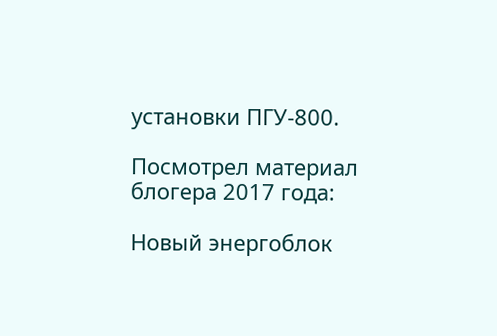установки ПГУ-800.

Посмотрел материал блогера 2017 года:

Новый энергоблок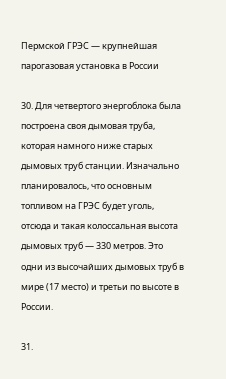Пермской ГРЭС — крупнейшая парогазовая установка в России

30. Для четвертого энергоблока была построена своя дымовая труба, которая намного ниже старых дымовых труб станции. Изначально планировалось, что основным топливом на ГРЭС будет уголь, отсюда и такая колоссальная высота дымовых труб — 330 метров. Это одни из высочайших дымовых труб в мире (17 место) и третьи по высоте в России.

31.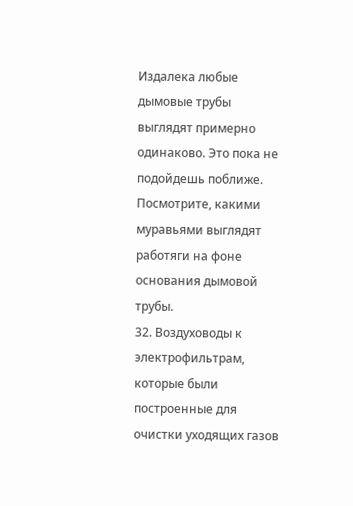Издалека любые дымовые трубы выглядят примерно одинаково. Это пока не подойдешь поближе. Посмотрите, какими муравьями выглядят работяги на фоне основания дымовой трубы.
32. Воздуховоды к электрофильтрам, которые были построенные для очистки уходящих газов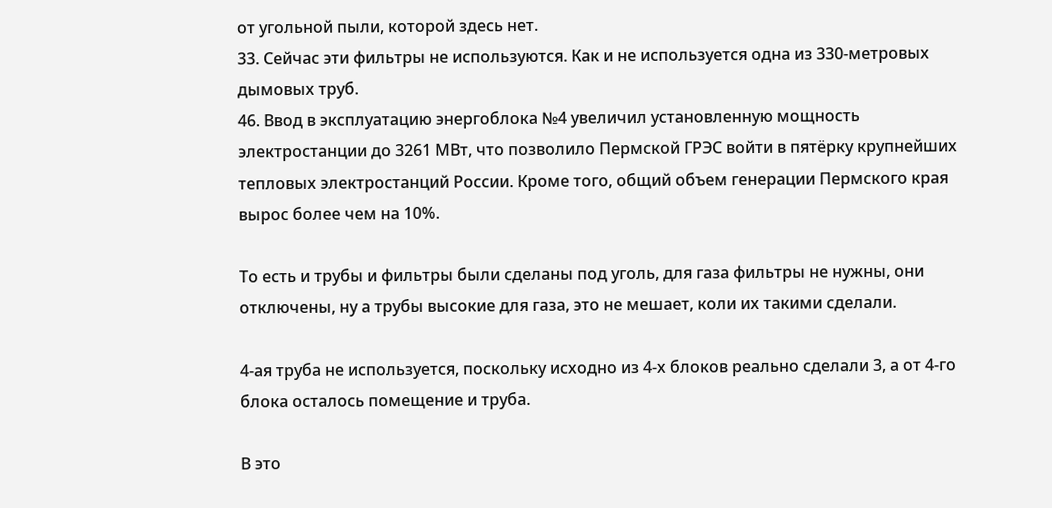от угольной пыли, которой здесь нет.
33. Сейчас эти фильтры не используются. Как и не используется одна из 330-метровых дымовых труб.
46. Ввод в эксплуатацию энергоблока №4 увеличил установленную мощность электростанции до 3261 МВт, что позволило Пермской ГРЭС войти в пятёрку крупнейших тепловых электростанций России. Кроме того, общий объем генерации Пермского края вырос более чем на 10%.

То есть и трубы и фильтры были сделаны под уголь, для газа фильтры не нужны, они отключены, ну а трубы высокие для газа, это не мешает, коли их такими сделали.

4-ая труба не используется, поскольку исходно из 4-х блоков реально сделали 3, а от 4-го блока осталось помещение и труба.

В это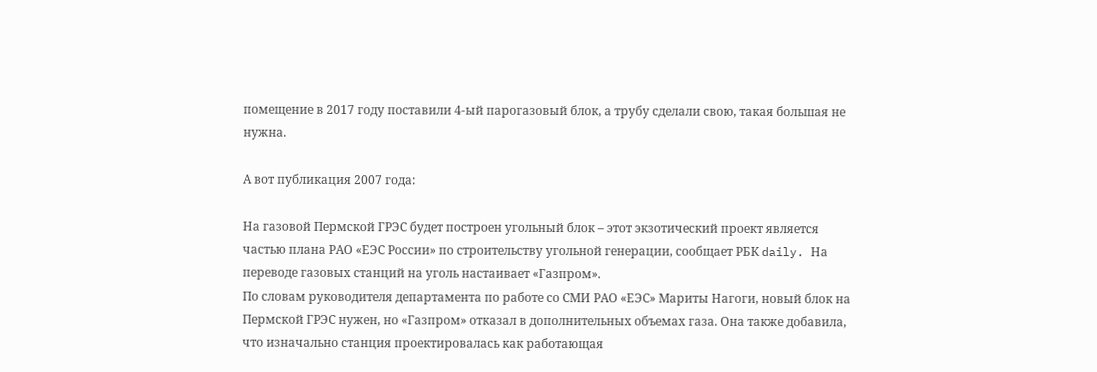помещение в 2017 году поставили 4-ый парогазовый блок, а трубу сделали свою, такая большая не нужна.

А вот публикация 2007 года:

На газовой Пермской ГРЭС будет построен угольный блок – этот экзотический проект является частью плана РАО «ЕЭС России» по строительству угольной генерации, сообщает РБК daily. На переводе газовых станций на уголь настаивает «Газпром».
По словам руководителя департамента по работе со СМИ РАО «ЕЭС» Мариты Нагоги, новый блок на Пермской ГРЭС нужен, но «Газпром» отказал в дополнительных объемах газа. Она также добавила, что изначально станция проектировалась как работающая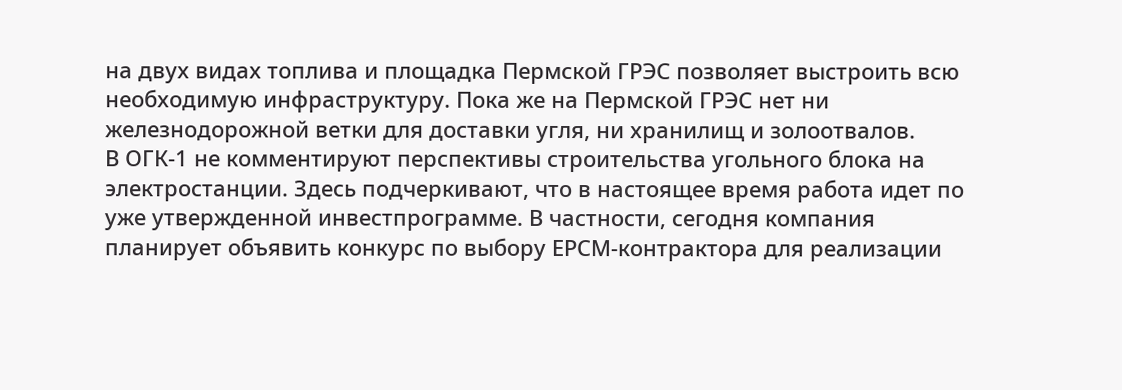на двух видах топлива и площадка Пермской ГРЭС позволяет выстроить всю необходимую инфраструктуру. Пока же на Пермской ГРЭС нет ни железнодорожной ветки для доставки угля, ни хранилищ и золоотвалов.
В ОГК-1 не комментируют перспективы строительства угольного блока на электростанции. Здесь подчеркивают, что в настоящее время работа идет по уже утвержденной инвестпрограмме. В частности, сегодня компания планирует объявить конкурс по выбору ЕРСМ-контрактора для реализации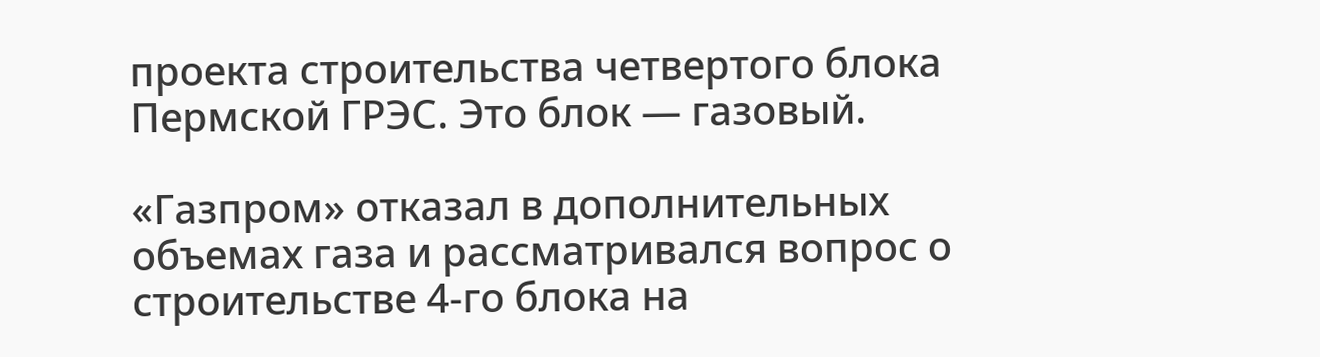проекта строительства четвертого блока Пермской ГРЭС. Это блок — газовый.

«Газпром» отказал в дополнительных объемах газа и рассматривался вопрос о строительстве 4-го блока на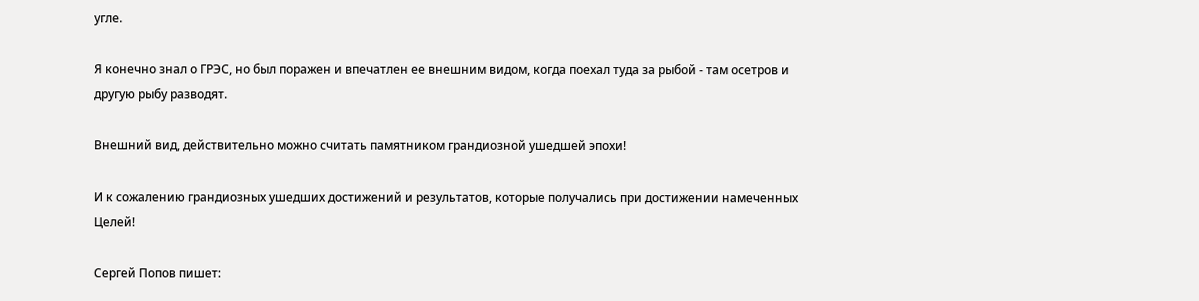угле.

Я конечно знал о ГРЭС, но был поражен и впечатлен ее внешним видом, когда поехал туда за рыбой - там осетров и другую рыбу разводят.

Внешний вид, действительно можно считать памятником грандиозной ушедшей эпохи!

И к сожалению грандиозных ушедших достижений и результатов, которые получались при достижении намеченных Целей!

Сергей Попов пишет: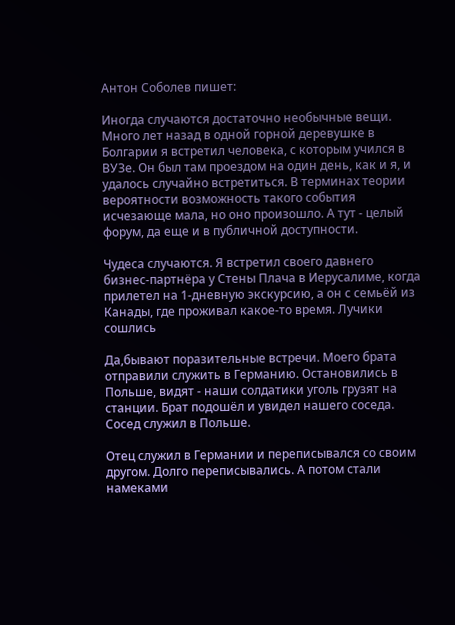Антон Соболев пишет:

Иногда случаются достаточно необычные вещи. Много лет назад в одной горной деревушке в Болгарии я встретил человека, с которым учился в ВУЗе. Он был там проездом на один день, как и я, и удалось случайно встретиться. В терминах теории вероятности возможность такого события исчезающе мала, но оно произошло. А тут - целый форум, да еще и в публичной доступности.

Чудеса случаются. Я встретил своего давнего бизнес-партнёра у Стены Плача в Иерусалиме, когда прилетел на 1-дневную экскурсию, а он с семьёй из Канады, где проживал какое-то время. Лучики сошлись

Да,бывают поразительные встречи. Моего брата отправили служить в Германию. Остановились в Польше, видят - наши солдатики уголь грузят на станции. Брат подошёл и увидел нашего соседа. Сосед служил в Польше.

Отец служил в Германии и переписывался со своим другом. Долго переписывались. А потом стали намеками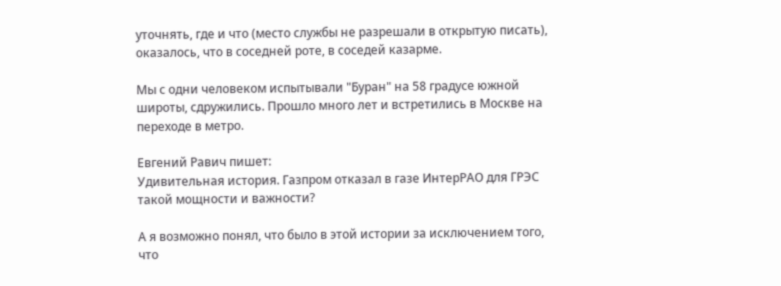уточнять, где и что (место службы не разрешали в открытую писать), оказалось, что в соседней роте, в соседей казарме.

Мы с одни человеком испытывали "Буран" на 58 градусе южной широты, сдружились. Прошло много лет и встретились в Москве на переходе в метро.

Евгений Равич пишет:
Удивительная история. Газпром отказал в газе ИнтерРАО для ГРЭС такой мощности и важности?

А я возможно понял, что было в этой истории за исключением того, что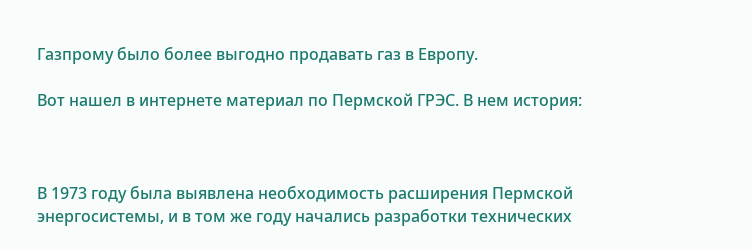Газпрому было более выгодно продавать газ в Европу.

Вот нашел в интернете материал по Пермской ГРЭС. В нем история:



В 1973 году была выявлена необходимость расширения Пермской энергосистемы, и в том же году начались разработки технических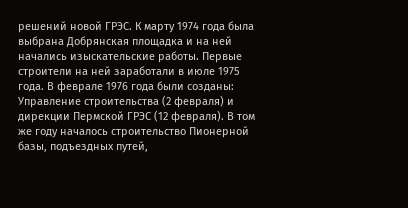решений новой ГРЭС. К марту 1974 года была выбрана Добрянская площадка и на ней начались изыскательские работы. Первые строители на ней заработали в июле 1975 года. В феврале 1976 года были созданы: Управление строительства (2 февраля) и дирекции Пермской ГРЭС (12 февраля). В том же году началось строительство Пионерной базы, подъездных путей,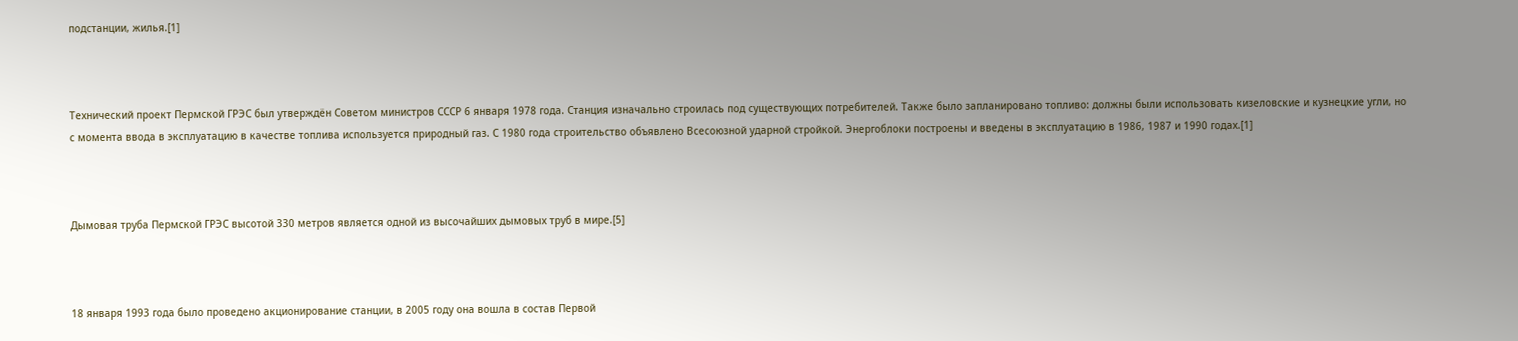подстанции, жилья.[1]



Технический проект Пермской ГРЭС был утверждён Советом министров СССР 6 января 1978 года. Станция изначально строилась под существующих потребителей. Также было запланировано топливо: должны были использовать кизеловские и кузнецкие угли, но с момента ввода в эксплуатацию в качестве топлива используется природный газ. С 1980 года строительство объявлено Всесоюзной ударной стройкой. Энергоблоки построены и введены в эксплуатацию в 1986, 1987 и 1990 годах.[1]



Дымовая труба Пермской ГРЭС высотой 330 метров является одной из высочайших дымовых труб в мире.[5]



18 января 1993 года было проведено акционирование станции, в 2005 году она вошла в состав Первой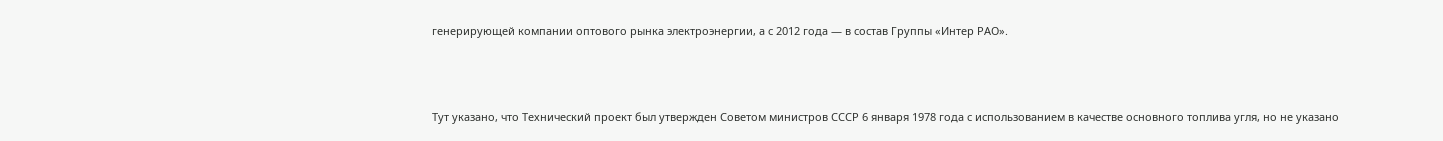генерирующей компании оптового рынка электроэнергии, а с 2012 года — в состав Группы «Интер РАО».



Тут указано, что Технический проект был утвержден Советом министров СССР 6 января 1978 года с использованием в качестве основного топлива угля, но не указано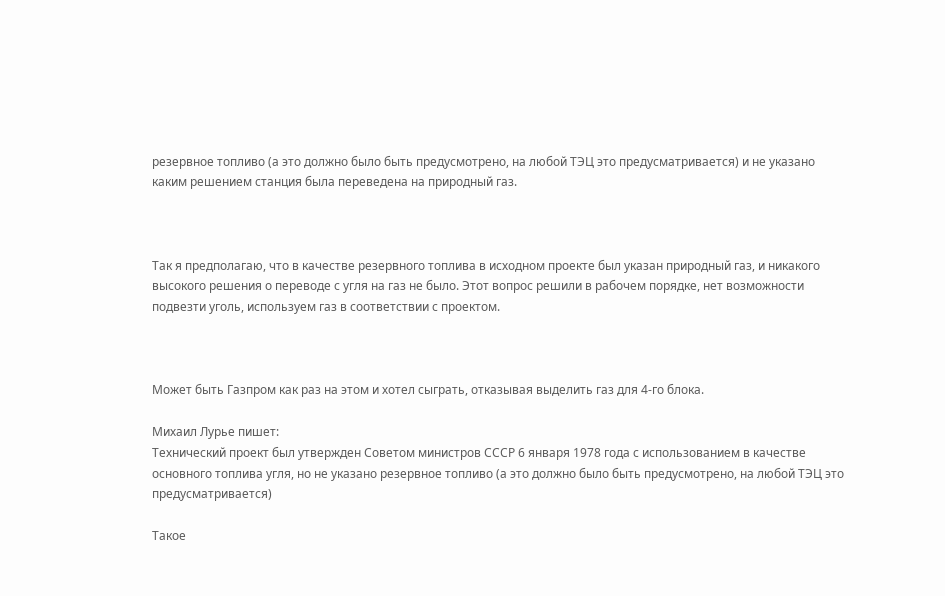резервное топливо (а это должно было быть предусмотрено, на любой ТЭЦ это предусматривается) и не указано каким решением станция была переведена на природный газ.



Так я предполагаю, что в качестве резервного топлива в исходном проекте был указан природный газ, и никакого высокого решения о переводе с угля на газ не было. Этот вопрос решили в рабочем порядке, нет возможности подвезти уголь, используем газ в соответствии с проектом.



Может быть Газпром как раз на этом и хотел сыграть, отказывая выделить газ для 4-го блока.

Михаил Лурье пишет:
Технический проект был утвержден Советом министров СССР 6 января 1978 года с использованием в качестве основного топлива угля, но не указано резервное топливо (а это должно было быть предусмотрено, на любой ТЭЦ это предусматривается)

Такое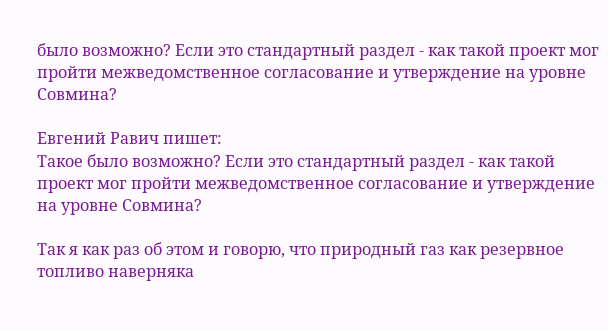было возможно? Если это стандартный раздел - как такой проект мог пройти межведомственное согласование и утверждение на уровне Совмина?

Евгений Равич пишет:
Такое было возможно? Если это стандартный раздел - как такой проект мог пройти межведомственное согласование и утверждение на уровне Совмина?

Так я как раз об этом и говорю, что природный газ как резервное топливо наверняка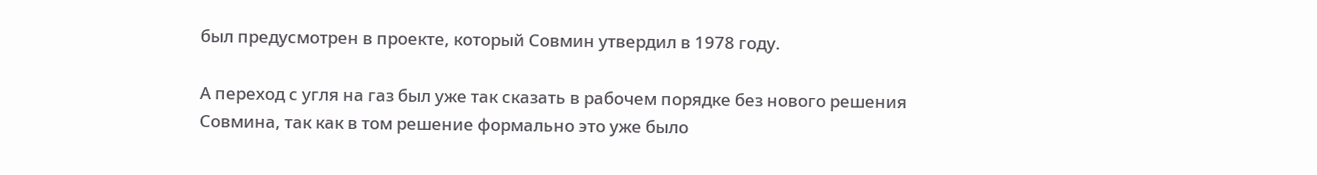был предусмотрен в проекте, который Совмин утвердил в 1978 году.

А переход с угля на газ был уже так сказать в рабочем порядке без нового решения Совмина, так как в том решение формально это уже было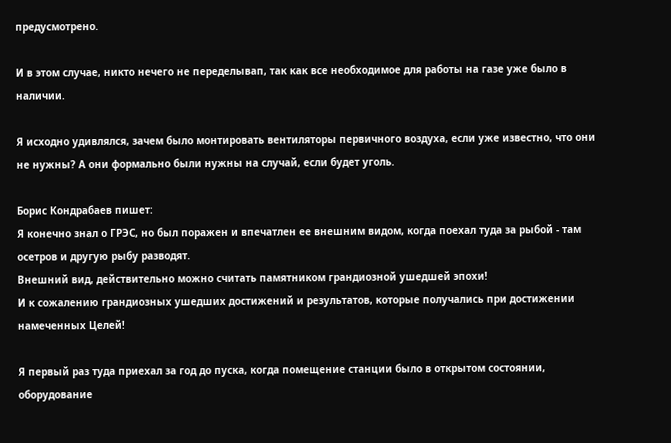предусмотрено.

И в этом случае, никто нечего не переделывап, так как все необходимое для работы на газе уже было в наличии.

Я исходно удивлялся, зачем было монтировать вентиляторы первичного воздуха, если уже известно, что они не нужны? А они формально были нужны на случай, если будет уголь.

Борис Кондрабаев пишет:
Я конечно знал о ГРЭС, но был поражен и впечатлен ее внешним видом, когда поехал туда за рыбой - там осетров и другую рыбу разводят.
Внешний вид, действительно можно считать памятником грандиозной ушедшей эпохи!
И к сожалению грандиозных ушедших достижений и результатов, которые получались при достижении намеченных Целей!

Я первый раз туда приехал за год до пуска, когда помещение станции было в открытом состоянии, оборудование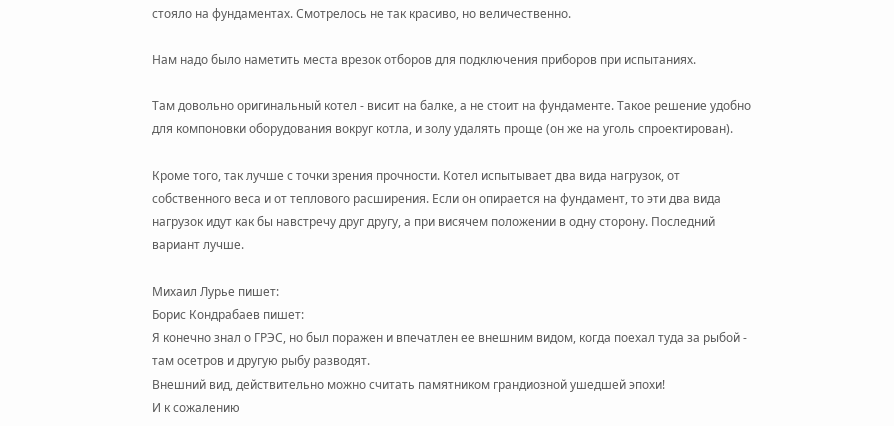стояло на фундаментах. Смотрелось не так красиво, но величественно.

Нам надо было наметить места врезок отборов для подключения приборов при испытаниях.

Там довольно оригинальный котел - висит на балке, а не стоит на фундаменте. Такое решение удобно для компоновки оборудования вокруг котла, и золу удалять проще (он же на уголь спроектирован).

Кроме того, так лучше с точки зрения прочности. Котел испытывает два вида нагрузок, от собственного веса и от теплового расширения. Если он опирается на фундамент, то эти два вида нагрузок идут как бы навстречу друг другу, а при висячем положении в одну сторону. Последний вариант лучше.

Михаил Лурье пишет:
Борис Кондрабаев пишет:
Я конечно знал о ГРЭС, но был поражен и впечатлен ее внешним видом, когда поехал туда за рыбой - там осетров и другую рыбу разводят.
Внешний вид, действительно можно считать памятником грандиозной ушедшей эпохи!
И к сожалению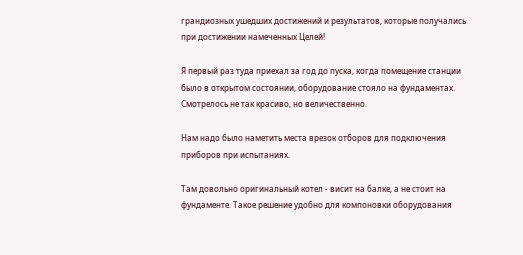грандиозных ушедших достижений и результатов, которые получались при достижении намеченных Целей!

Я первый раз туда приехал за год до пуска, когда помещение станции было в открытом состоянии, оборудование стояло на фундаментах. Смотрелось не так красиво, но величественно.

Нам надо было наметить места врезок отборов для подключения приборов при испытаниях.

Там довольно оригинальный котел - висит на балке, а не стоит на фундаменте. Такое решение удобно для компоновки оборудования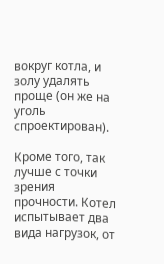вокруг котла, и золу удалять проще (он же на уголь спроектирован).

Кроме того, так лучше с точки зрения прочности. Котел испытывает два вида нагрузок, от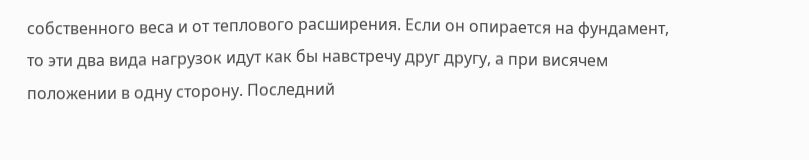собственного веса и от теплового расширения. Если он опирается на фундамент, то эти два вида нагрузок идут как бы навстречу друг другу, а при висячем положении в одну сторону. Последний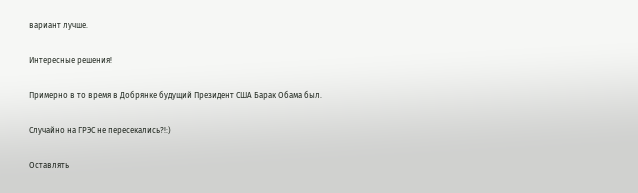вариант лучше.

Интересные решения!

Примерно в то время в Добрянке будущий Президент США Барак Обама был.

Случайно на ГРЭС не пересекались?!:)

Оставлять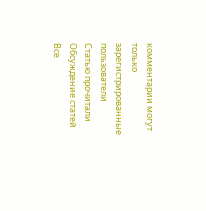комментарии могут только зарегистрированные пользователи
Статью прочитали
Обсуждение статей
Все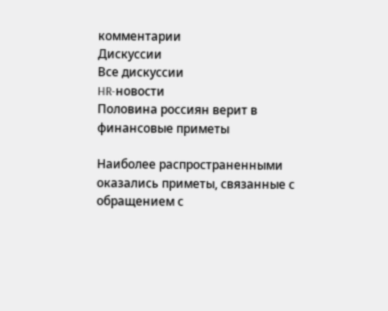комментарии
Дискуссии
Все дискуссии
HR-новости
Половина россиян верит в финансовые приметы

Наиболее распространенными оказались приметы, связанные с обращением с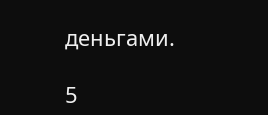деньгами.

5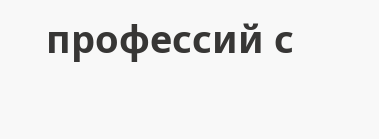профессий с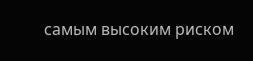самым высоким риском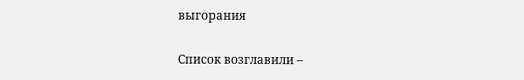выгорания

Список возглавили –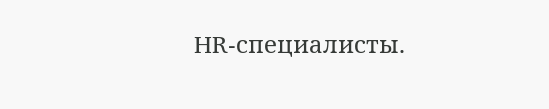HR-специалисты.